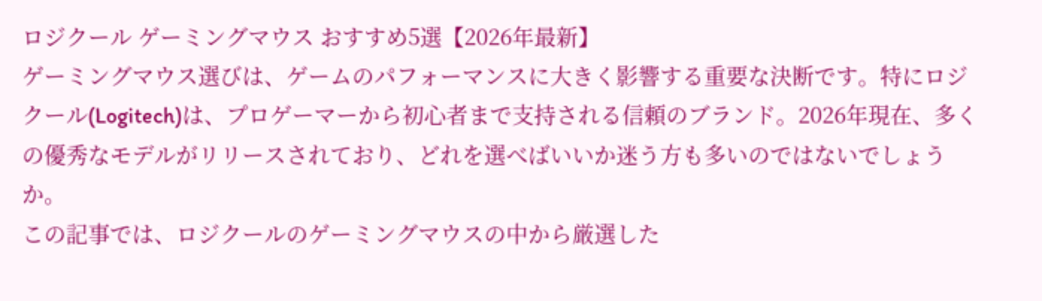ロジクール ゲーミングマウス おすすめ5選【2026年最新】
ゲーミングマウス選びは、ゲームのパフォーマンスに大きく影響する重要な決断です。特にロジクール(Logitech)は、プロゲーマーから初心者まで支持される信頼のブランド。2026年現在、多くの優秀なモデルがリリースされており、どれを選べばいいか迷う方も多いのではないでしょうか。
この記事では、ロジクールのゲーミングマウスの中から厳選した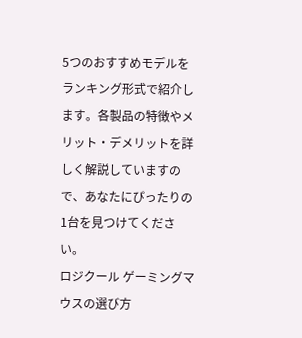5つのおすすめモデルをランキング形式で紹介します。各製品の特徴やメリット・デメリットを詳しく解説していますので、あなたにぴったりの1台を見つけてください。
ロジクール ゲーミングマウスの選び方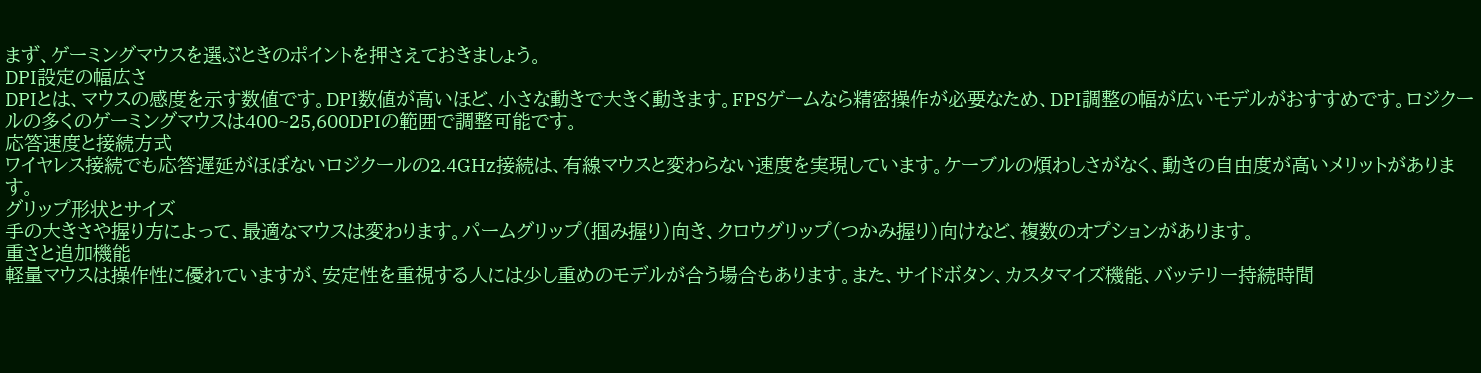まず、ゲーミングマウスを選ぶときのポイントを押さえておきましょう。
DPI設定の幅広さ
DPIとは、マウスの感度を示す数値です。DPI数値が高いほど、小さな動きで大きく動きます。FPSゲームなら精密操作が必要なため、DPI調整の幅が広いモデルがおすすめです。ロジクールの多くのゲーミングマウスは400~25,600DPIの範囲で調整可能です。
応答速度と接続方式
ワイヤレス接続でも応答遅延がほぼないロジクールの2.4GHz接続は、有線マウスと変わらない速度を実現しています。ケーブルの煩わしさがなく、動きの自由度が高いメリットがあります。
グリップ形状とサイズ
手の大きさや握り方によって、最適なマウスは変わります。パームグリップ(掴み握り)向き、クロウグリップ(つかみ握り)向けなど、複数のオプションがあります。
重さと追加機能
軽量マウスは操作性に優れていますが、安定性を重視する人には少し重めのモデルが合う場合もあります。また、サイドボタン、カスタマイズ機能、バッテリー持続時間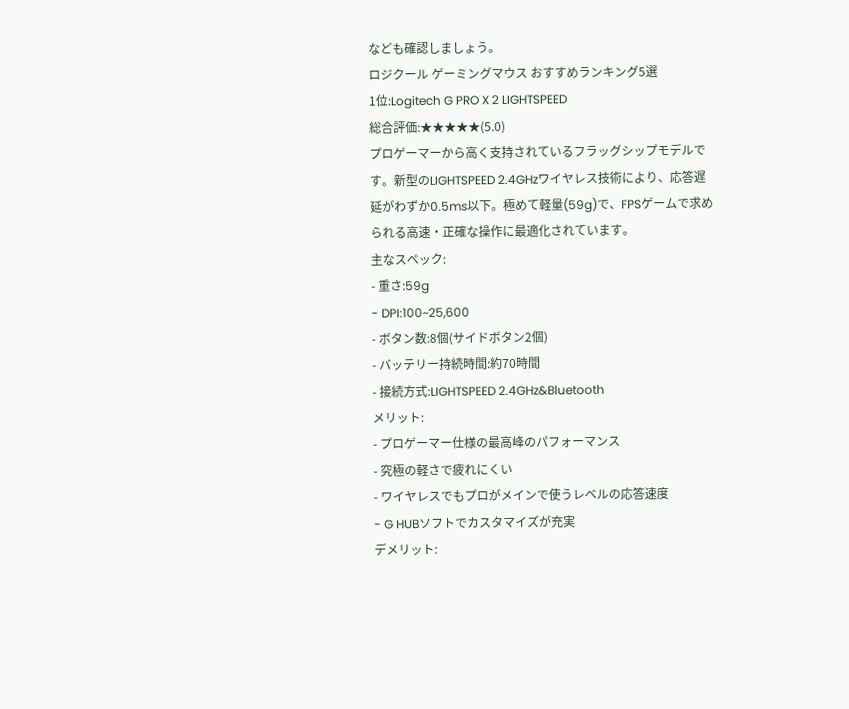なども確認しましょう。
ロジクール ゲーミングマウス おすすめランキング5選
1位:Logitech G PRO X 2 LIGHTSPEED
総合評価:★★★★★(5.0)
プロゲーマーから高く支持されているフラッグシップモデルです。新型のLIGHTSPEED 2.4GHzワイヤレス技術により、応答遅延がわずか0.5ms以下。極めて軽量(59g)で、FPSゲームで求められる高速・正確な操作に最適化されています。
主なスペック:
- 重さ:59g
- DPI:100~25,600
- ボタン数:8個(サイドボタン2個)
- バッテリー持続時間:約70時間
- 接続方式:LIGHTSPEED 2.4GHz&Bluetooth
メリット:
- プロゲーマー仕様の最高峰のパフォーマンス
- 究極の軽さで疲れにくい
- ワイヤレスでもプロがメインで使うレベルの応答速度
- G HUBソフトでカスタマイズが充実
デメリット: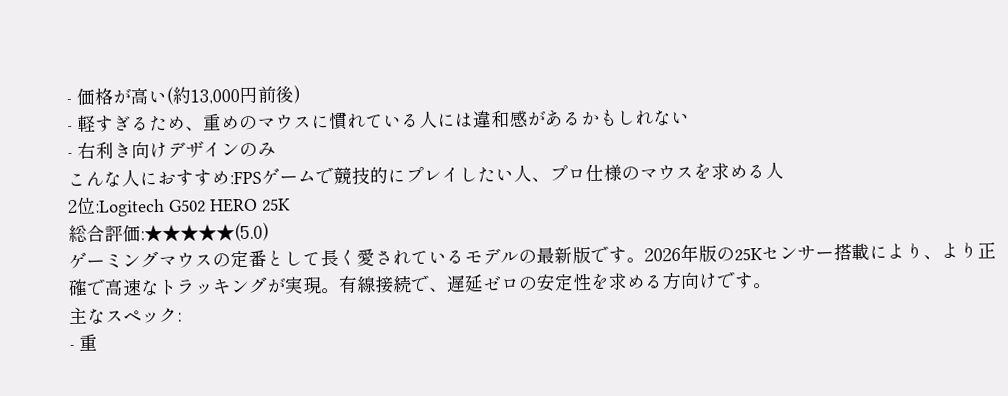- 価格が高い(約13,000円前後)
- 軽すぎるため、重めのマウスに慣れている人には違和感があるかもしれない
- 右利き向けデザインのみ
こんな人におすすめ:FPSゲームで競技的にプレイしたい人、プロ仕様のマウスを求める人
2位:Logitech G502 HERO 25K
総合評価:★★★★★(5.0)
ゲーミングマウスの定番として長く愛されているモデルの最新版です。2026年版の25Kセンサー搭載により、より正確で高速なトラッキングが実現。有線接続で、遅延ゼロの安定性を求める方向けです。
主なスペック:
- 重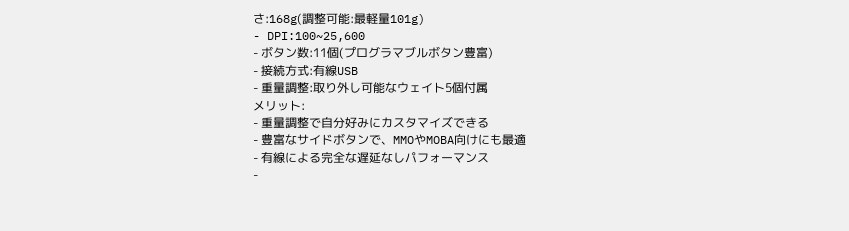さ:168g(調整可能:最軽量101g)
- DPI:100~25,600
- ボタン数:11個(プログラマブルボタン豊富)
- 接続方式:有線USB
- 重量調整:取り外し可能なウェイト5個付属
メリット:
- 重量調整で自分好みにカスタマイズできる
- 豊富なサイドボタンで、MMOやMOBA向けにも最適
- 有線による完全な遅延なしパフォーマンス
-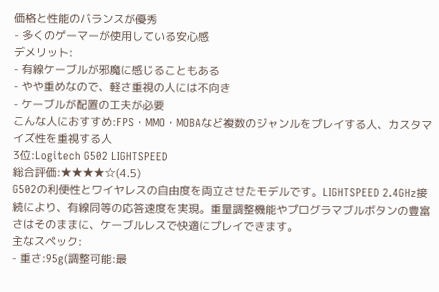価格と性能のバランスが優秀
- 多くのゲーマーが使用している安心感
デメリット:
- 有線ケーブルが邪魔に感じることもある
- やや重めなので、軽さ重視の人には不向き
- ケーブルが配置の工夫が必要
こんな人におすすめ:FPS・MMO・MOBAなど複数のジャンルをプレイする人、カスタマイズ性を重視する人
3位:Logitech G502 LIGHTSPEED
総合評価:★★★★☆(4.5)
G502の利便性とワイヤレスの自由度を両立させたモデルです。LIGHTSPEED 2.4GHz接続により、有線同等の応答速度を実現。重量調整機能やプログラマブルボタンの豊富さはそのままに、ケーブルレスで快適にプレイできます。
主なスペック:
- 重さ:95g(調整可能:最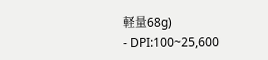軽量68g)
- DPI:100~25,600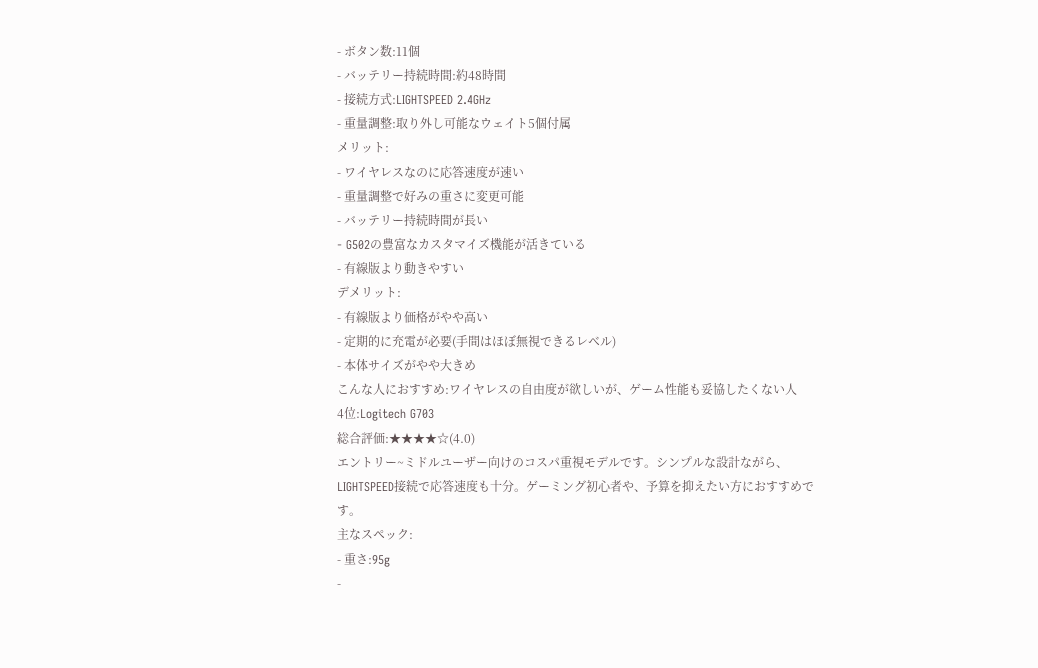- ボタン数:11個
- バッテリー持続時間:約48時間
- 接続方式:LIGHTSPEED 2.4GHz
- 重量調整:取り外し可能なウェイト5個付属
メリット:
- ワイヤレスなのに応答速度が速い
- 重量調整で好みの重さに変更可能
- バッテリー持続時間が長い
- G502の豊富なカスタマイズ機能が活きている
- 有線版より動きやすい
デメリット:
- 有線版より価格がやや高い
- 定期的に充電が必要(手間はほぼ無視できるレベル)
- 本体サイズがやや大きめ
こんな人におすすめ:ワイヤレスの自由度が欲しいが、ゲーム性能も妥協したくない人
4位:Logitech G703
総合評価:★★★★☆(4.0)
エントリー~ミドルユーザー向けのコスパ重視モデルです。シンプルな設計ながら、LIGHTSPEED接続で応答速度も十分。ゲーミング初心者や、予算を抑えたい方におすすめです。
主なスペック:
- 重さ:95g
-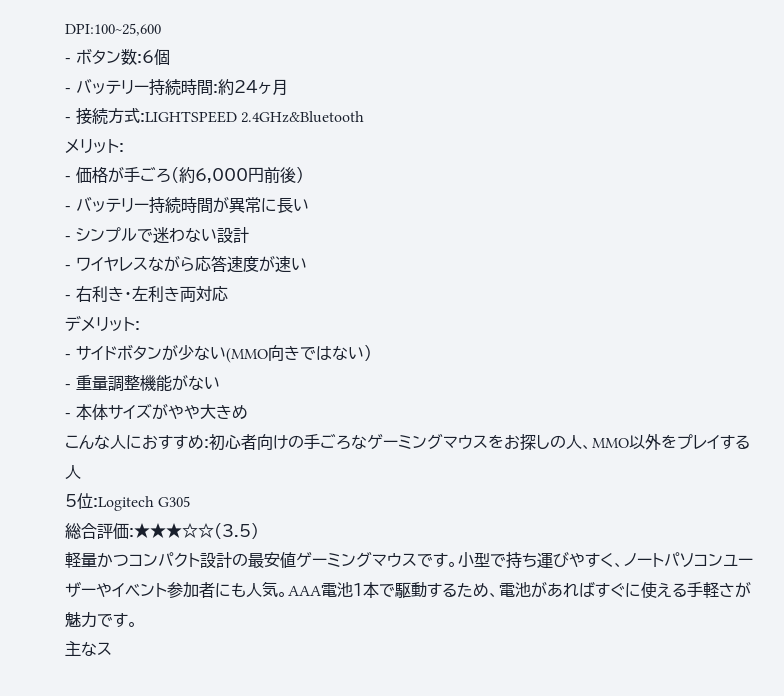DPI:100~25,600
- ボタン数:6個
- バッテリー持続時間:約24ヶ月
- 接続方式:LIGHTSPEED 2.4GHz&Bluetooth
メリット:
- 価格が手ごろ(約6,000円前後)
- バッテリー持続時間が異常に長い
- シンプルで迷わない設計
- ワイヤレスながら応答速度が速い
- 右利き・左利き両対応
デメリット:
- サイドボタンが少ない(MMO向きではない)
- 重量調整機能がない
- 本体サイズがやや大きめ
こんな人におすすめ:初心者向けの手ごろなゲーミングマウスをお探しの人、MMO以外をプレイする人
5位:Logitech G305
総合評価:★★★☆☆(3.5)
軽量かつコンパクト設計の最安値ゲーミングマウスです。小型で持ち運びやすく、ノートパソコンユーザーやイベント参加者にも人気。AAA電池1本で駆動するため、電池があればすぐに使える手軽さが魅力です。
主なス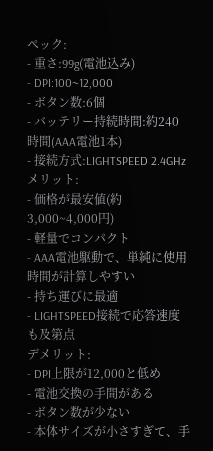ペック:
- 重さ:99g(電池込み)
- DPI:100~12,000
- ボタン数:6個
- バッテリー持続時間:約240時間(AAA電池1本)
- 接続方式:LIGHTSPEED 2.4GHz
メリット:
- 価格が最安値(約3,000~4,000円)
- 軽量でコンパクト
- AAA電池駆動で、単純に使用時間が計算しやすい
- 持ち運びに最適
- LIGHTSPEED接続で応答速度も及第点
デメリット:
- DPI上限が12,000と低め
- 電池交換の手間がある
- ボタン数が少ない
- 本体サイズが小さすぎて、手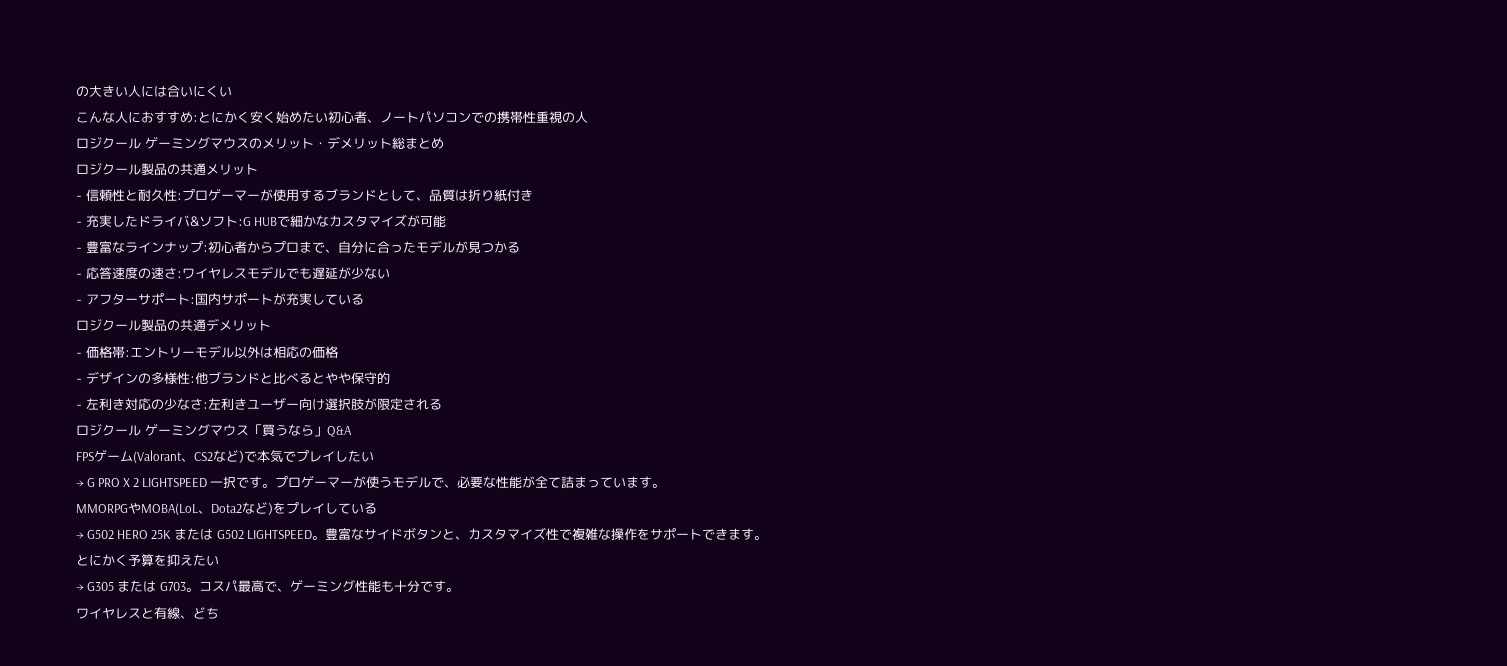の大きい人には合いにくい
こんな人におすすめ:とにかく安く始めたい初心者、ノートパソコンでの携帯性重視の人
ロジクール ゲーミングマウスのメリット・デメリット総まとめ
ロジクール製品の共通メリット
- 信頼性と耐久性:プロゲーマーが使用するブランドとして、品質は折り紙付き
- 充実したドライバ&ソフト:G HUBで細かなカスタマイズが可能
- 豊富なラインナップ:初心者からプロまで、自分に合ったモデルが見つかる
- 応答速度の速さ:ワイヤレスモデルでも遅延が少ない
- アフターサポート:国内サポートが充実している
ロジクール製品の共通デメリット
- 価格帯:エントリーモデル以外は相応の価格
- デザインの多様性:他ブランドと比べるとやや保守的
- 左利き対応の少なさ:左利きユーザー向け選択肢が限定される
ロジクール ゲーミングマウス「買うなら」Q&A
FPSゲーム(Valorant、CS2など)で本気でプレイしたい
→ G PRO X 2 LIGHTSPEED 一択です。プロゲーマーが使うモデルで、必要な性能が全て詰まっています。
MMORPGやMOBA(LoL、Dota2など)をプレイしている
→ G502 HERO 25K または G502 LIGHTSPEED。豊富なサイドボタンと、カスタマイズ性で複雑な操作をサポートできます。
とにかく予算を抑えたい
→ G305 または G703。コスパ最高で、ゲーミング性能も十分です。
ワイヤレスと有線、どち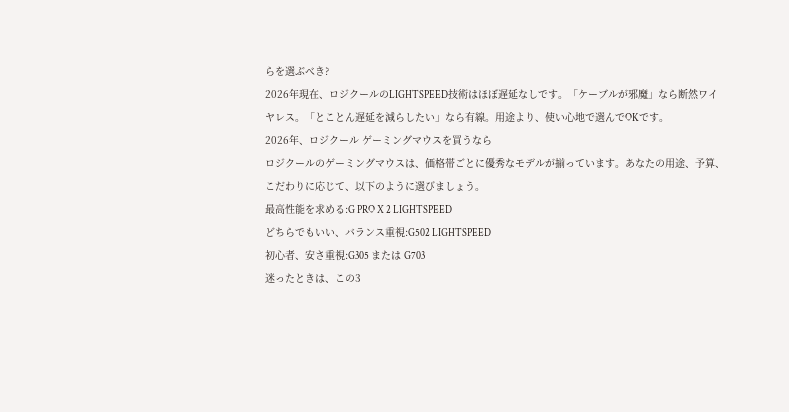らを選ぶべき?
2026年現在、ロジクールのLIGHTSPEED技術はほぼ遅延なしです。「ケーブルが邪魔」なら断然ワイヤレス。「とことん遅延を減らしたい」なら有線。用途より、使い心地で選んでOKです。
2026年、ロジクール ゲーミングマウスを買うなら
ロジクールのゲーミングマウスは、価格帯ごとに優秀なモデルが揃っています。あなたの用途、予算、こだわりに応じて、以下のように選びましょう。
最高性能を求める:G PRO X 2 LIGHTSPEED
どちらでもいい、バランス重視:G502 LIGHTSPEED
初心者、安さ重視:G305 または G703
迷ったときは、この3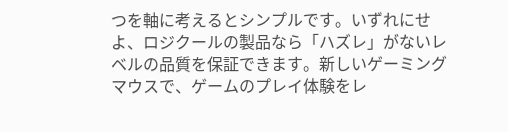つを軸に考えるとシンプルです。いずれにせよ、ロジクールの製品なら「ハズレ」がないレベルの品質を保証できます。新しいゲーミングマウスで、ゲームのプレイ体験をレ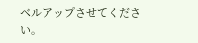ベルアップさせてください。